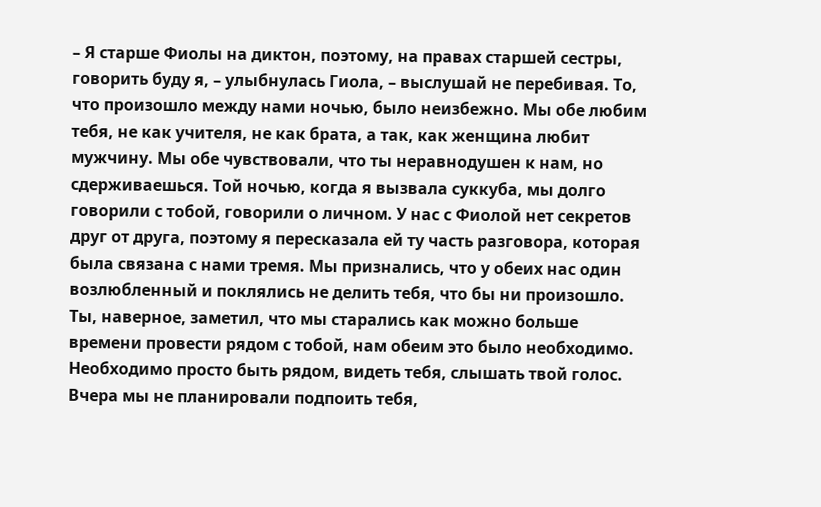– Я старше Фиолы на диктон, поэтому, на правах старшей сестры, говорить буду я, – улыбнулась Гиола, – выслушай не перебивая. То, что произошло между нами ночью, было неизбежно. Мы обе любим тебя, не как учителя, не как брата, а так, как женщина любит мужчину. Мы обе чувствовали, что ты неравнодушен к нам, но сдерживаешься. Той ночью, когда я вызвала суккуба, мы долго говорили с тобой, говорили о личном. У нас с Фиолой нет секретов друг от друга, поэтому я пересказала ей ту часть разговора, которая была связана с нами тремя. Мы признались, что у обеих нас один возлюбленный и поклялись не делить тебя, что бы ни произошло. Ты, наверное, заметил, что мы старались как можно больше времени провести рядом с тобой, нам обеим это было необходимо. Необходимо просто быть рядом, видеть тебя, слышать твой голос. Вчера мы не планировали подпоить тебя,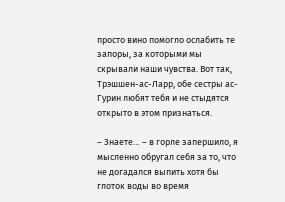просто вино помогло ослабить те запоры, за которыми мы скрывали наши чувства. Вот так, Трэшшен-ас-Ларр, обе сестры ас-Гурин любят тебя и не стыдятся открыто в этом признаться.

– Знаете… – в горле запершило, я мысленно обругал себя за то, что не догадался выпить хотя бы глоток воды во время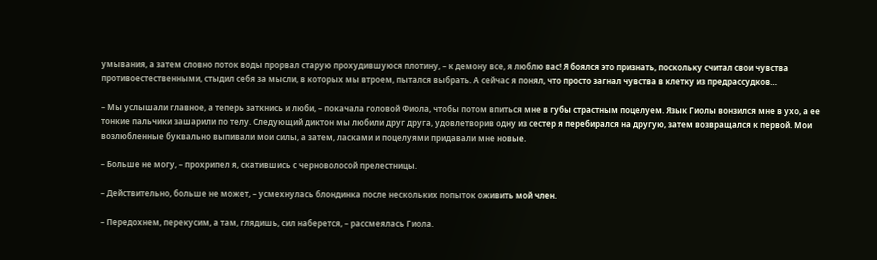умывания, а затем словно поток воды прорвал старую прохудившуюся плотину, – к демону все, я люблю вас! Я боялся это признать, поскольку считал свои чувства противоестественными, стыдил себя за мысли, в которых мы втроем, пытался выбрать. А сейчас я понял, что просто загнал чувства в клетку из предрассудков…

– Мы услышали главное, а теперь заткнись и люби, – покачала головой Фиола, чтобы потом впиться мне в губы страстным поцелуем. Язык Гиолы вонзился мне в ухо, а ее тонкие пальчики зашарили по телу. Следующий диктон мы любили друг друга, удовлетворив одну из сестер я перебирался на другую, затем возвращался к первой. Мои возлюбленные буквально выпивали мои силы, а затем, ласками и поцелуями придавали мне новые.

– Больше не могу, – прохрипел я, скатившись с черноволосой прелестницы.

– Действительно, больше не может, – усмехнулась блондинка после нескольких попыток оживить мой член.

– Передохнем, перекусим, а там, глядишь, сил наберется, – рассмеялась Гиола.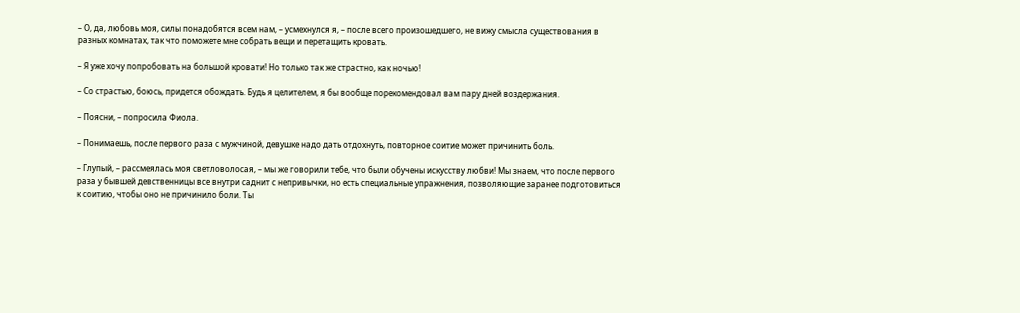– О, да, любовь моя, силы понадобятся всем нам, – усмехнулся я, – после всего произошедшего, не вижу смысла существования в разных комнатах, так что поможете мне собрать вещи и перетащить кровать.

– Я уже хочу попробовать на большой кровати! Но только так же страстно, как ночью!

– Со страстью, боюсь, придется обождать. Будь я целителем, я бы вообще порекомендовал вам пару дней воздержания.

– Поясни, – попросила Фиола.

– Понимаешь, после первого раза с мужчиной, девушке надо дать отдохнуть, повторное соитие может причинить боль.

– Глупый, – рассмеялась моя светловолосая, – мы же говорили тебе, что были обучены искусству любви! Мы знаем, что после первого раза у бывшей девственницы все внутри саднит с непривычки, но есть специальные упражнения, позволяющие заранее подготовиться к соитию, чтобы оно не причинило боли. Ты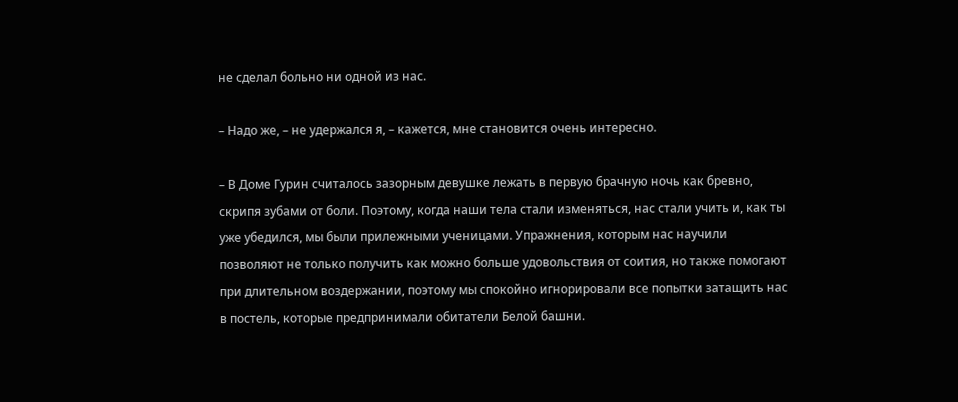не сделал больно ни одной из нас.

– Надо же, – не удержался я, – кажется, мне становится очень интересно.

– В Доме Гурин считалось зазорным девушке лежать в первую брачную ночь как бревно, скрипя зубами от боли. Поэтому, когда наши тела стали изменяться, нас стали учить и, как ты уже убедился, мы были прилежными ученицами. Упражнения, которым нас научили позволяют не только получить как можно больше удовольствия от соития, но также помогают при длительном воздержании, поэтому мы спокойно игнорировали все попытки затащить нас в постель, которые предпринимали обитатели Белой башни.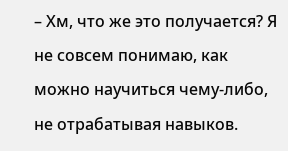– Хм, что же это получается? Я не совсем понимаю, как можно научиться чему-либо, не отрабатывая навыков.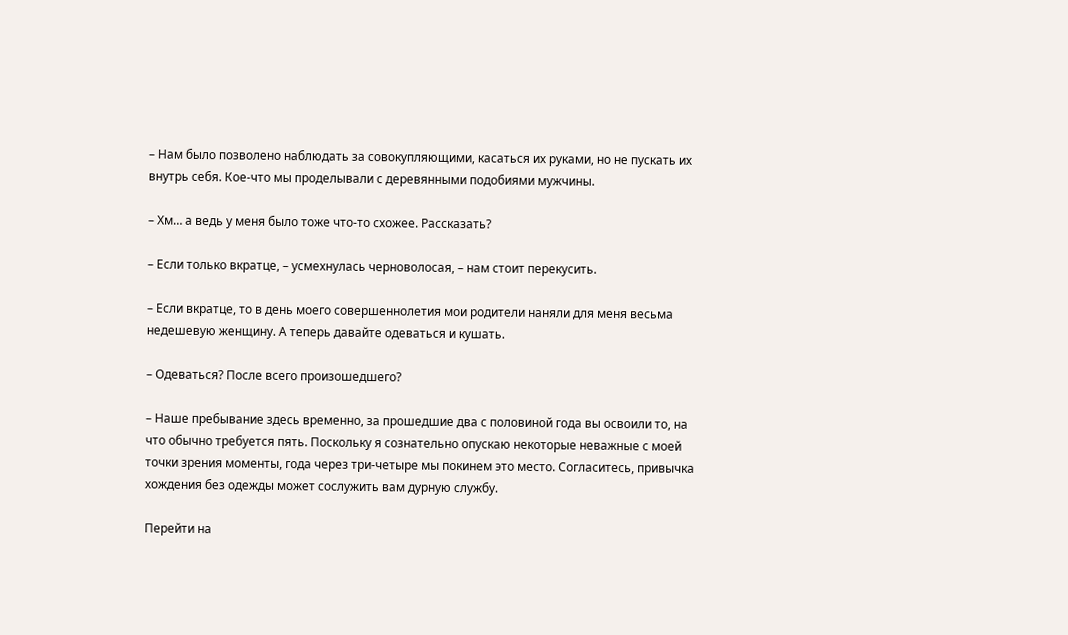– Нам было позволено наблюдать за совокупляющими, касаться их руками, но не пускать их внутрь себя. Кое-что мы проделывали с деревянными подобиями мужчины.

– Хм… а ведь у меня было тоже что-то схожее. Рассказать?

– Если только вкратце, – усмехнулась черноволосая, – нам стоит перекусить.

– Если вкратце, то в день моего совершеннолетия мои родители наняли для меня весьма недешевую женщину. А теперь давайте одеваться и кушать.

– Одеваться? После всего произошедшего?

– Наше пребывание здесь временно, за прошедшие два с половиной года вы освоили то, на что обычно требуется пять. Поскольку я сознательно опускаю некоторые неважные с моей точки зрения моменты, года через три-четыре мы покинем это место. Согласитесь, привычка хождения без одежды может сослужить вам дурную службу.

Перейти на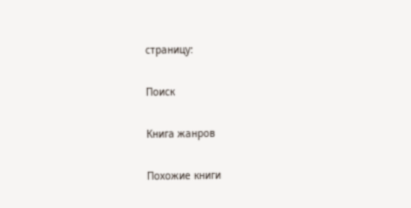страницу:

Поиск

Книга жанров

Похожие книги